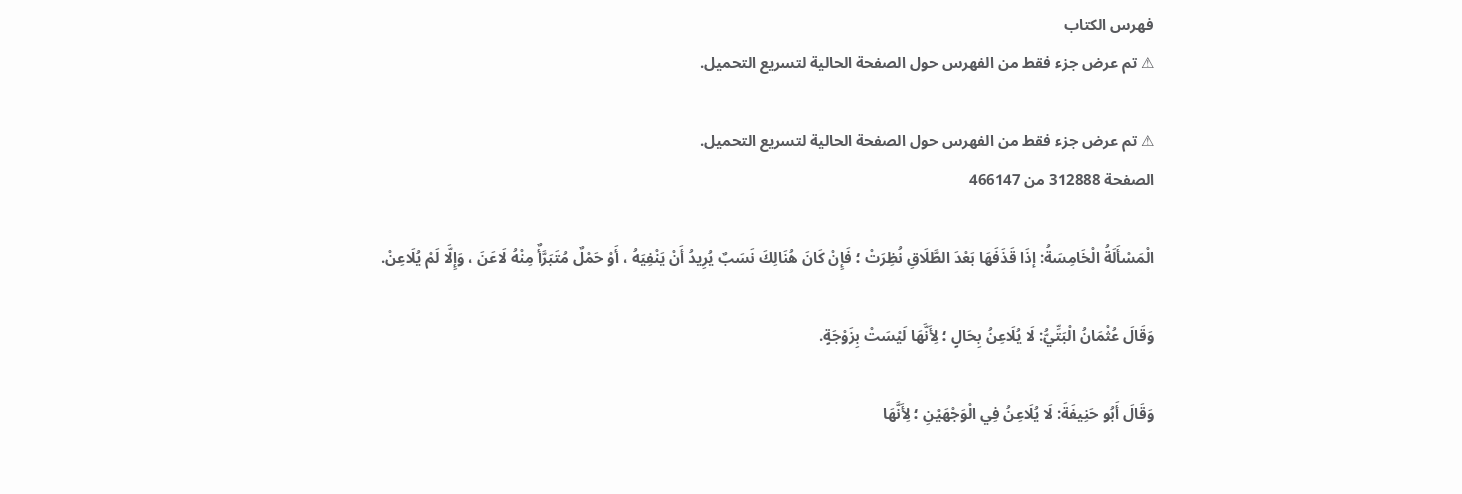فهرس الكتاب
⚠ تم عرض جزء فقط من الفهرس حول الصفحة الحالية لتسريع التحميل.

⚠ تم عرض جزء فقط من الفهرس حول الصفحة الحالية لتسريع التحميل.
الصفحة 312888 من 466147

الْمَسْأَلَةُ الْخَامِسَةُ: إذَا قَذَفَهَا بَعْدَ الطَّلَاقِ نُظِرَتْ ؛ فَإِنْ كَانَ هُنَالِكَ نَسَبٌ يُرِيدُ أَنْ يَنْفِيَهُ ، أَوْ حَمْلٌ مُتَبَرَّأٌ مِنْهُ لَاعَنَ ، وَإِلَّا لَمْ يُلَاعِنْ.

وَقَالَ عُثْمَانُ الْبَتِّيُّ: لَا يُلَاعِنُ بِحَالٍ ؛ لِأَنَّهَا لَيْسَتْ بِزَوْجَةٍ.

وَقَالَ أَبُو حَنِيفَةَ: لَا يُلَاعِنُ فِي الْوَجْهَيْنِ ؛ لِأَنَّهَا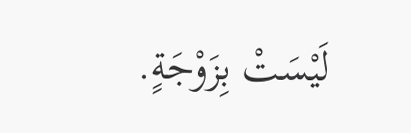لَيْسَتْ بِزَوْجَةٍ.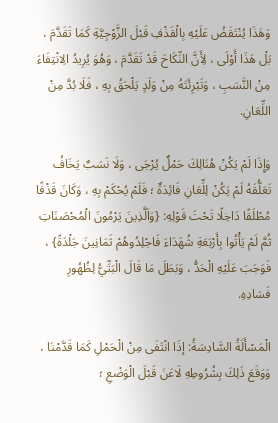وَهَذَا يُنْتَقَضُ عَلَيْهِ بِالْقَذْفِ قَبْلَ الزَّوْجِيَّةِ كَمَا تَقَدَّمَ ، بَلْ هَذَا أَوْلَى ، لِأَنَّ النِّكَاحَ قَدْ تَقَدَّمَ ، وَهُوَ يُرِيدُ الِانْتِفَاءَ مِنْ النَّسَبِ ، وَتَبْرِئَتَهُ مِنْ وَلَدٍ يَلْحَقُ بِهِ ، فَلَا بُدَّ مِنْ اللِّعَانِ.

وَإِذَا لَمْ يَكُنْ هُنَالِكَ حَمْلٌ يُرْجَى ، وَلَا نَسَبٌ يَخَافُ تَعَلُّقَهُ لَمْ يَكُنْ لِلِّعَانِ فَائِدَةٌ ؛ فَلَمْ يُحْكَمْ بِهِ ، وَكَانَ قَذْفًا مُطْلَقًا دَاخِلًا تَحْتَ قَوْلِهِ: {وَاَلَّذِينَ يَرْمُونَ الْمُحْصَنَاتِ ثُمَّ لَمْ يَأْتُوا بِأَرْبَعَةِ شُهَدَاءَ فَاجْلِدُوهُمْ ثَمَانِينَ جَلْدَةً} ، فَوَجَبَ عَلَيْهِ الْحَدُّ ، وَبَطَلَ مَا قَالَ الْبَتِّيُّ لِظُهُورِ فَسَادِهِ.

الْمَسْأَلَةُ السَّادِسَةُ: إذَا انْتَفَى مِنْ الْحَمْلِ كَمَا قَدَّمْنَا ، وَوَقَعَ ذَلِكَ بِشُرُوطِهِ لَاعَنَ قَبْلَ الْوَضْعِ ؛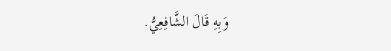وَبِهِ قَالَ الشَّافِعِيُّ.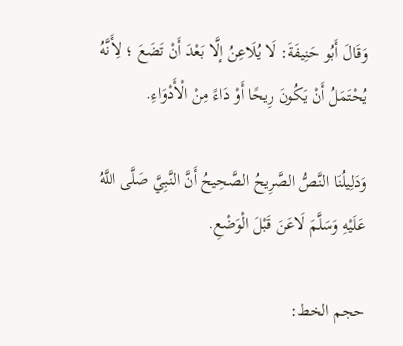وَقَالَ أَبُو حَنِيفَةَ: لَا يُلَاعِنُ إلَّا بَعْدَ أَنْ تَضَعَ ؛ لِأَنَّهُ يُحْتَمَلُ أَنْ يَكُونَ رِيحًا أَوْ دَاءً مِنْ الْأَدْوَاءِ.

وَدَلِيلُنَا النَّصُّ الصَّرِيحُ الصَّحِيحُ أَنَّ النَّبِيَّ صَلَّى اللَّهُ عَلَيْهِ وَسَلَّمَ لَاعَنَ قَبْلَ الْوَضْعِ.

حجم الخط: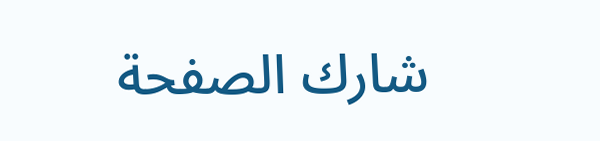شارك الصفحة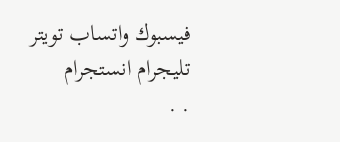فيسبوك واتساب تويتر تليجرام انستجرام
. .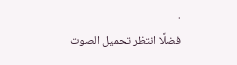.
فضلًا انتظر تحميل الصوت